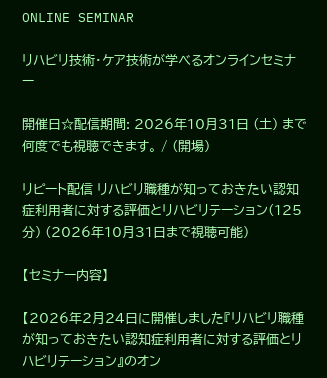ONLINE SEMINAR

リハビリ技術・ケア技術が学べるオンラインセミナー

開催日☆配信期間: 2026年10月31日 (土) まで何度でも視聴できます。 / (開場)

リピート配信 リハビリ職種が知っておきたい認知症利用者に対する評価とリハビリテーション(125分) (2026年10月31日まで視聴可能)

【セミナー内容】

【2026年2月24日に開催しました『リハビリ職種が知っておきたい認知症利用者に対する評価とリハビリテーション』のオン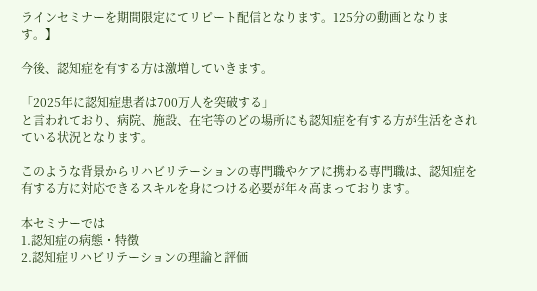ラインセミナーを期間限定にてリピート配信となります。125分の動画となります。】

今後、認知症を有する方は激増していきます。

「2025年に認知症患者は700万人を突破する」
と言われており、病院、施設、在宅等のどの場所にも認知症を有する方が生活をされている状況となります。

このような背景からリハビリテーションの専門職やケアに携わる専門職は、認知症を有する方に対応できるスキルを身につける必要が年々高まっております。

本セミナーでは
1.認知症の病態・特徴
2.認知症リハビリテーションの理論と評価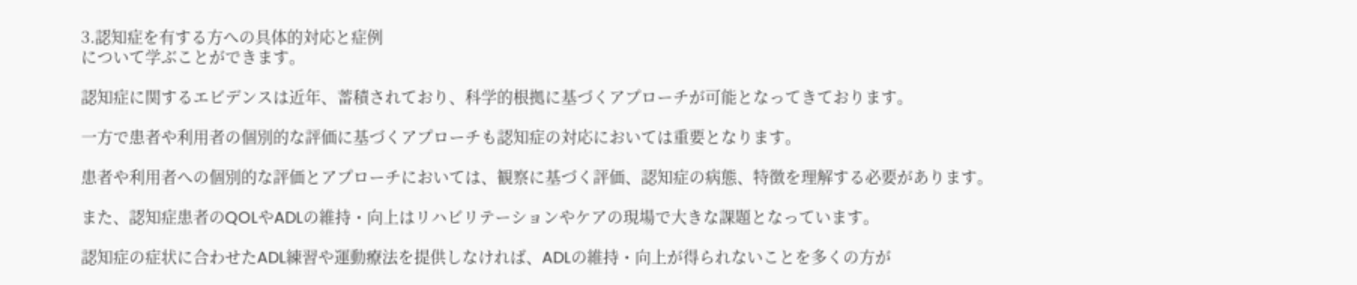3.認知症を有する方への具体的対応と症例
について学ぶことができます。

認知症に関するエビデンスは近年、蓄積されており、科学的根拠に基づくアプローチが可能となってきております。

一方で患者や利用者の個別的な評価に基づくアプローチも認知症の対応においては重要となります。

患者や利用者への個別的な評価とアプローチにおいては、観察に基づく評価、認知症の病態、特徴を理解する必要があります。

また、認知症患者のQOLやADLの維持・向上はリハビリテーションやケアの現場で大きな課題となっています。

認知症の症状に合わせたADL練習や運動療法を提供しなければ、ADLの維持・向上が得られないことを多くの方が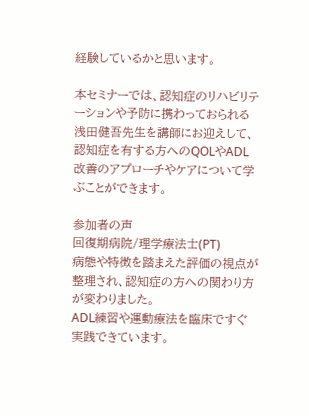経験しているかと思います。

本セミナーでは、認知症のリハビリテーションや予防に携わっておられる浅田健吾先生を講師にお迎えして、認知症を有する方へのQOLやADL改善のアプローチやケアについて学ぶことができます。

参加者の声
回復期病院/理学療法士(PT)
病態や特徴を踏まえた評価の視点が整理され、認知症の方への関わり方が変わりました。
ADL練習や運動療法を臨床ですぐ実践できています。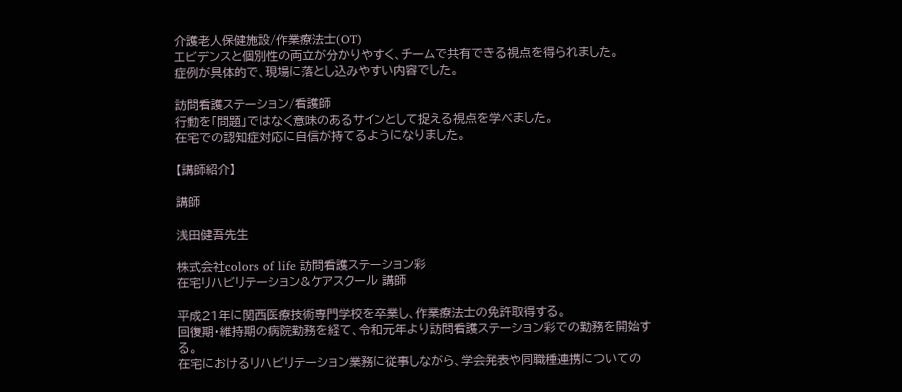介護老人保健施設/作業療法士(OT)
エビデンスと個別性の両立が分かりやすく、チームで共有できる視点を得られました。
症例が具体的で、現場に落とし込みやすい内容でした。

訪問看護ステーション/看護師
行動を「問題」ではなく意味のあるサインとして捉える視点を学べました。
在宅での認知症対応に自信が持てるようになりました。

【講師紹介】

講師

浅田健吾先生

株式会社colors of life 訪問看護ステーション彩
在宅リハビリテーション&ケアスクール 講師

平成21年に関西医療技術専門学校を卒業し、作業療法士の免許取得する。
回復期・維持期の病院勤務を経て、令和元年より訪問看護ステーション彩での勤務を開始する。
在宅におけるリハビリテーション業務に従事しながら、学会発表や同職種連携についての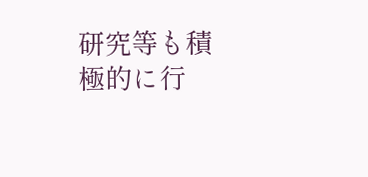研究等も積極的に行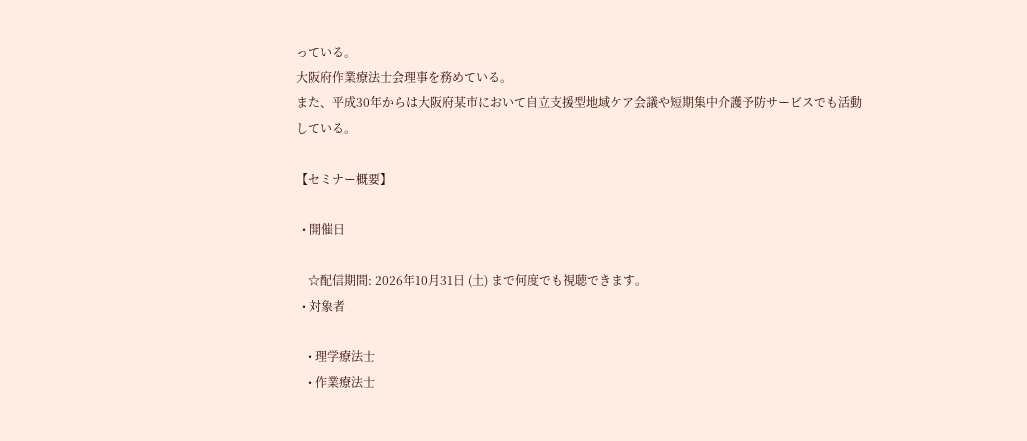っている。
大阪府作業療法士会理事を務めている。
また、平成30年からは大阪府某市において自立支援型地域ケア会議や短期集中介護予防サービスでも活動している。

【セミナー概要】

  • 開催日

    ☆配信期間: 2026年10月31日 (土) まで何度でも視聴できます。
  • 対象者

    • 理学療法士
    • 作業療法士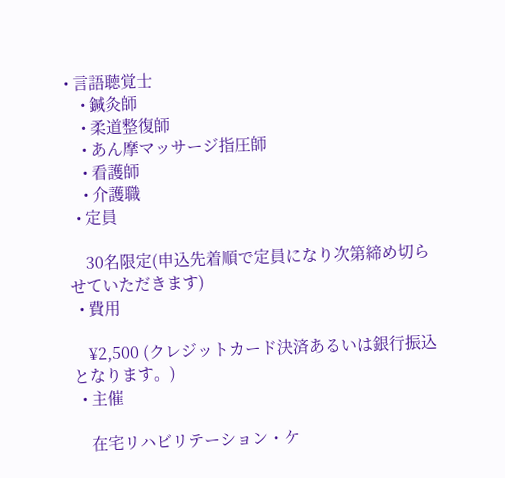• 言語聴覚士
    • 鍼灸師
    • 柔道整復師
    • あん摩マッサージ指圧師
    • 看護師
    • 介護職
  • 定員

    30名限定(申込先着順で定員になり次第締め切らせていただきます)
  • 費用

    ¥2,500 (クレジットカード決済あるいは銀行振込となります。)
  • 主催

    在宅リハビリテーション・ケ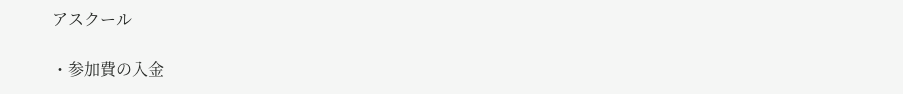アスクール

・参加費の入金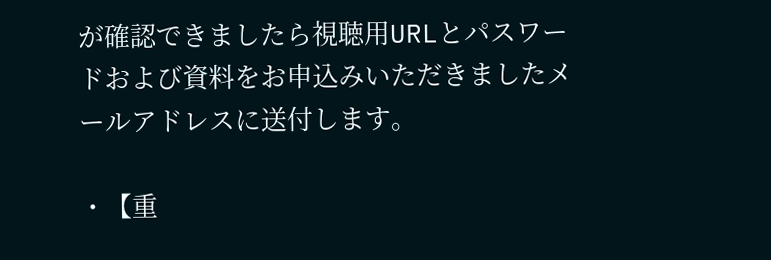が確認できましたら視聴用URLとパスワードおよび資料をお申込みいただきましたメールアドレスに送付します。

・【重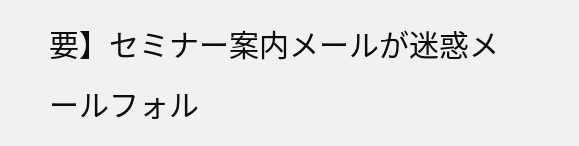要】セミナー案内メールが迷惑メールフォル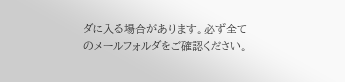ダに入る場合があります。必ず全てのメールフォルダをご確認ください。